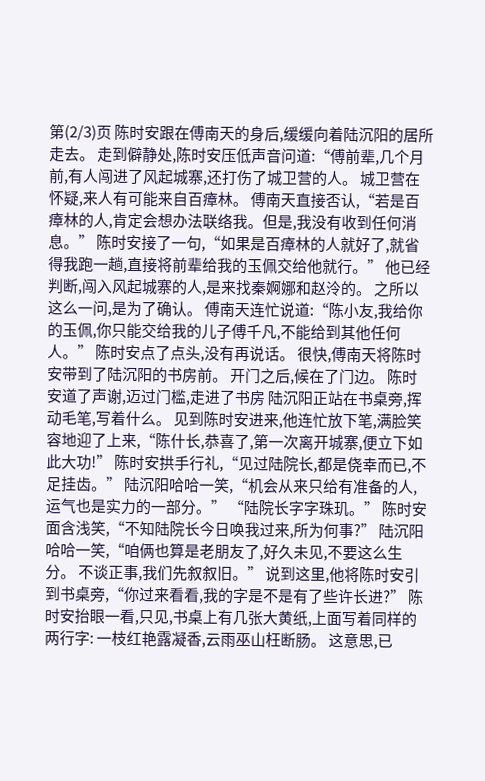第(2/3)页 陈时安跟在傅南天的身后,缓缓向着陆沉阳的居所走去。 走到僻静处,陈时安压低声音问道:“傅前辈,几个月前,有人闯进了风起城寨,还打伤了城卫营的人。 城卫营在怀疑,来人有可能来自百瘴林。 傅南天直接否认,“若是百瘴林的人,肯定会想办法联络我。但是,我没有收到任何消息。” 陈时安接了一句,“如果是百瘴林的人就好了,就省得我跑一趟,直接将前辈给我的玉佩交给他就行。” 他已经判断,闯入风起城寨的人,是来找秦婀娜和赵泠的。 之所以这么一问,是为了确认。 傅南天连忙说道:“陈小友,我给你的玉佩,你只能交给我的儿子傅千凡,不能给到其他任何人。” 陈时安点了点头,没有再说话。 很快,傅南天将陈时安带到了陆沉阳的书房前。 开门之后,候在了门边。 陈时安道了声谢,迈过门槛,走进了书房 陆沉阳正站在书桌旁,挥动毛笔,写着什么。 见到陈时安进来,他连忙放下笔,满脸笑容地迎了上来,“陈什长,恭喜了,第一次离开城寨,便立下如此大功!” 陈时安拱手行礼,“见过陆院长,都是侥幸而已,不足挂齿。” 陆沉阳哈哈一笑,“机会从来只给有准备的人,运气也是实力的一部分。” “陆院长字字珠玑。” 陈时安面含浅笑,“不知陆院长今日唤我过来,所为何事?” 陆沉阳哈哈一笑,“咱俩也算是老朋友了,好久未见,不要这么生分。 不谈正事,我们先叙叙旧。” 说到这里,他将陈时安引到书桌旁,“你过来看看,我的字是不是有了些许长进?” 陈时安抬眼一看,只见,书桌上有几张大黄纸,上面写着同样的两行字: 一枝红艳露凝香,云雨巫山枉断肠。 这意思,已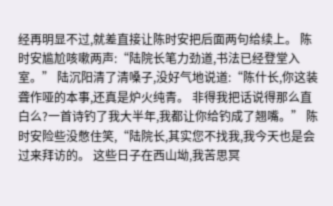经再明显不过,就差直接让陈时安把后面两句给续上。 陈时安尴尬咳嗽两声:“陆院长笔力劲道,书法已经登堂入室。” 陆沉阳清了清嗓子,没好气地说道:“陈什长,你这装聋作哑的本事,还真是炉火纯青。 非得我把话说得那么直白么?一首诗钓了我大半年,我都让你给钓成了翘嘴。” 陈时安险些没憋住笑,“陆院长,其实您不找我,我今天也是会过来拜访的。 这些日子在西山坳,我苦思冥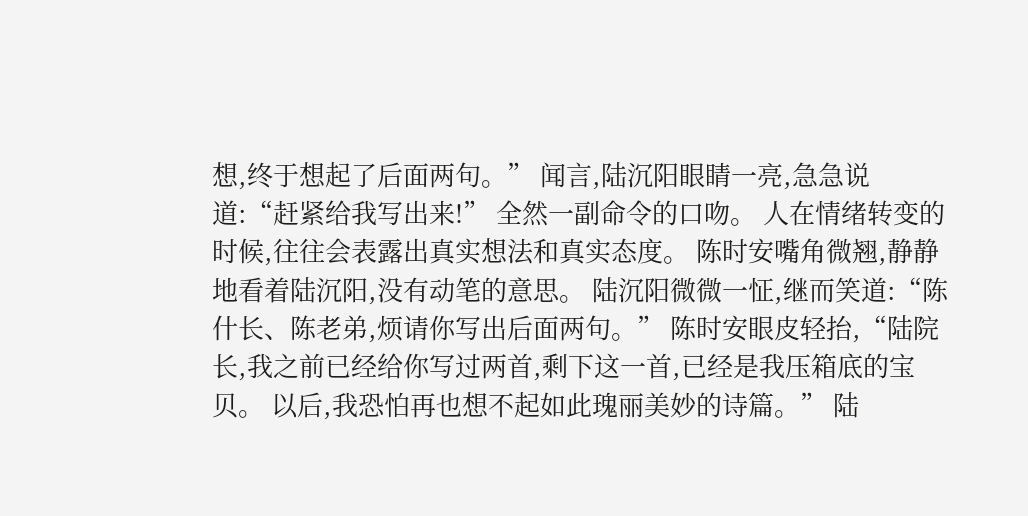想,终于想起了后面两句。” 闻言,陆沉阳眼睛一亮,急急说道:“赶紧给我写出来!” 全然一副命令的口吻。 人在情绪转变的时候,往往会表露出真实想法和真实态度。 陈时安嘴角微翘,静静地看着陆沉阳,没有动笔的意思。 陆沉阳微微一怔,继而笑道:“陈什长、陈老弟,烦请你写出后面两句。” 陈时安眼皮轻抬,“陆院长,我之前已经给你写过两首,剩下这一首,已经是我压箱底的宝贝。 以后,我恐怕再也想不起如此瑰丽美妙的诗篇。” 陆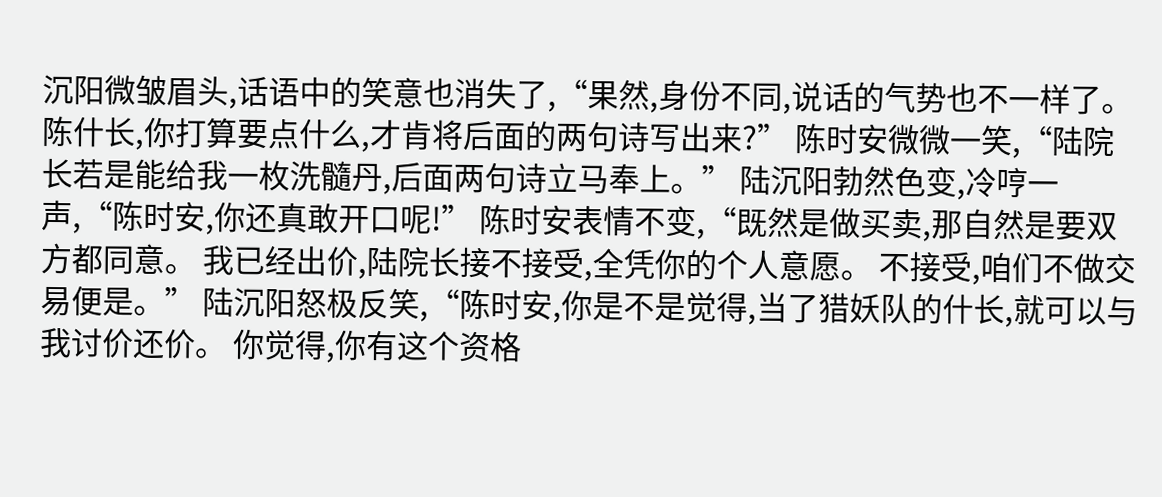沉阳微皱眉头,话语中的笑意也消失了,“果然,身份不同,说话的气势也不一样了。 陈什长,你打算要点什么,才肯将后面的两句诗写出来?” 陈时安微微一笑,“陆院长若是能给我一枚洗髓丹,后面两句诗立马奉上。” 陆沉阳勃然色变,冷哼一声,“陈时安,你还真敢开口呢!” 陈时安表情不变,“既然是做买卖,那自然是要双方都同意。 我已经出价,陆院长接不接受,全凭你的个人意愿。 不接受,咱们不做交易便是。” 陆沉阳怒极反笑,“陈时安,你是不是觉得,当了猎妖队的什长,就可以与我讨价还价。 你觉得,你有这个资格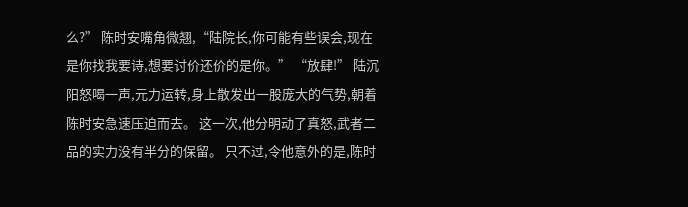么?” 陈时安嘴角微翘,“陆院长,你可能有些误会,现在是你找我要诗,想要讨价还价的是你。” “放肆!” 陆沉阳怒喝一声,元力运转,身上散发出一股庞大的气势,朝着陈时安急速压迫而去。 这一次,他分明动了真怒,武者二品的实力没有半分的保留。 只不过,令他意外的是,陈时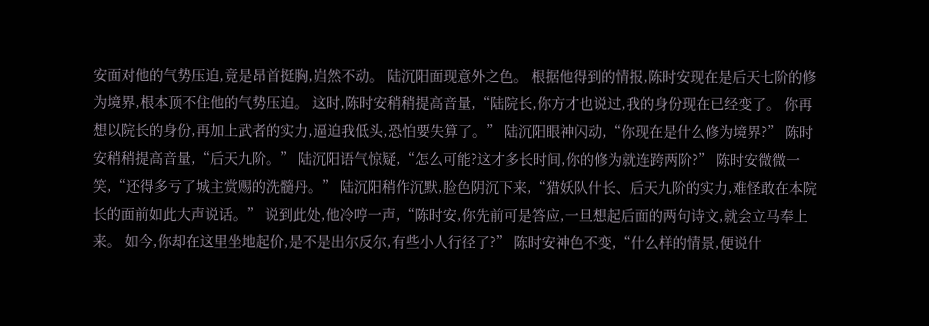安面对他的气势压迫,竟是昂首挺胸,岿然不动。 陆沉阳面现意外之色。 根据他得到的情报,陈时安现在是后天七阶的修为境界,根本顶不住他的气势压迫。 这时,陈时安稍稍提高音量,“陆院长,你方才也说过,我的身份现在已经变了。 你再想以院长的身份,再加上武者的实力,逼迫我低头,恐怕要失算了。” 陆沉阳眼神闪动,“你现在是什么修为境界?” 陈时安稍稍提高音量,“后天九阶。” 陆沉阳语气惊疑,“怎么可能?这才多长时间,你的修为就连跨两阶?” 陈时安微微一笑,“还得多亏了城主赏赐的洗髓丹。” 陆沉阳稍作沉默,脸色阴沉下来,“猎妖队什长、后天九阶的实力,难怪敢在本院长的面前如此大声说话。” 说到此处,他冷哼一声,“陈时安,你先前可是答应,一旦想起后面的两句诗文,就会立马奉上来。 如今,你却在这里坐地起价,是不是出尔反尔,有些小人行径了?” 陈时安神色不变,“什么样的情景,便说什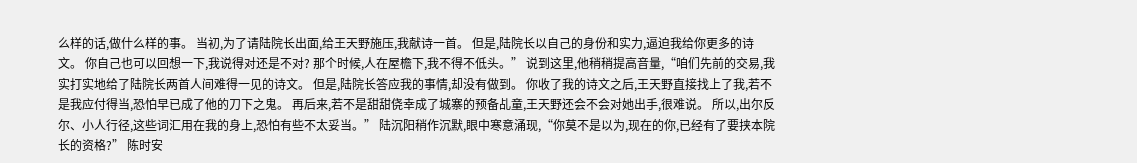么样的话,做什么样的事。 当初,为了请陆院长出面,给王天野施压,我献诗一首。 但是,陆院长以自己的身份和实力,逼迫我给你更多的诗文。 你自己也可以回想一下,我说得对还是不对? 那个时候,人在屋檐下,我不得不低头。” 说到这里,他稍稍提高音量,“咱们先前的交易,我实打实地给了陆院长两首人间难得一见的诗文。 但是,陆院长答应我的事情,却没有做到。 你收了我的诗文之后,王天野直接找上了我,若不是我应付得当,恐怕早已成了他的刀下之鬼。 再后来,若不是甜甜侥幸成了城寨的预备乩童,王天野还会不会对她出手,很难说。 所以,出尔反尔、小人行径,这些词汇用在我的身上,恐怕有些不太妥当。” 陆沉阳稍作沉默,眼中寒意涌现,“你莫不是以为,现在的你,已经有了要挟本院长的资格?” 陈时安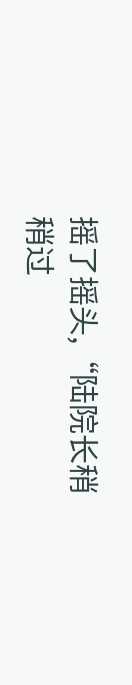摇了摇头,“陆院长稍稍过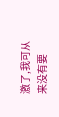激了,我可从来没有要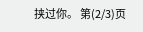挟过你。 第(2/3)页